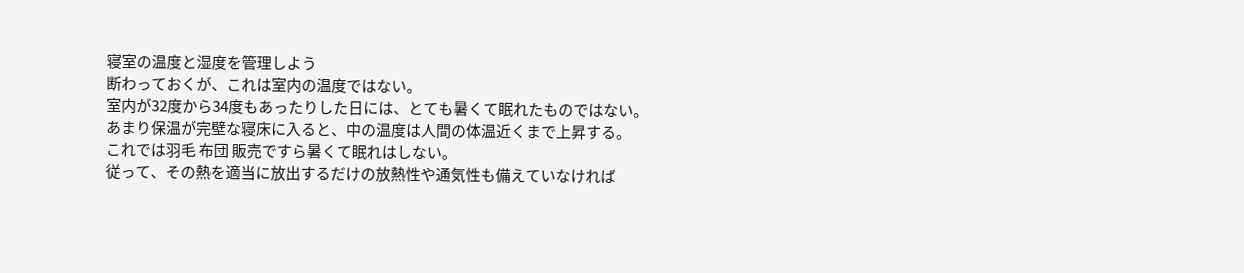寝室の温度と湿度を管理しよう
断わっておくが、これは室内の温度ではない。
室内が32度から34度もあったりした日には、とても暑くて眠れたものではない。
あまり保温が完壁な寝床に入ると、中の温度は人間の体温近くまで上昇する。
これでは羽毛 布団 販売ですら暑くて眠れはしない。
従って、その熱を適当に放出するだけの放熱性や通気性も備えていなければ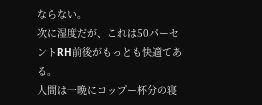ならない。
次に湿度だが、これは50パーセントRH前後がもっとも快適てある。
人間は一晩にコップー杯分の寝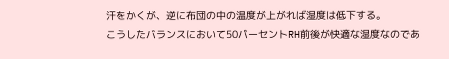汗をかくが、逆に布団の中の温度が上がれば湿度は低下する。
こうしたバランスにおいて50パーセントRH前後が快適な湿度なのであ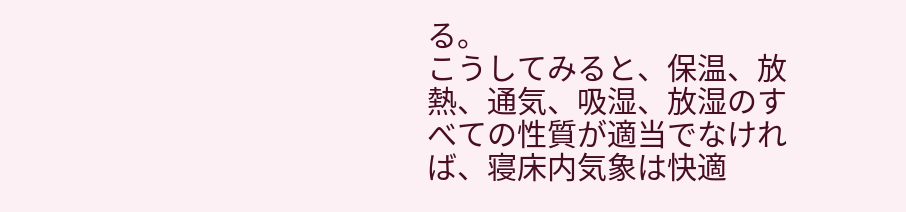る。
こうしてみると、保温、放熱、通気、吸湿、放湿のすべての性質が適当でなければ、寝床内気象は快適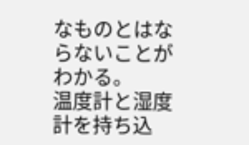なものとはならないことがわかる。
温度計と湿度計を持ち込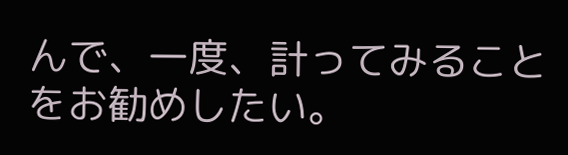んで、一度、計ってみることをお勧めしたい。